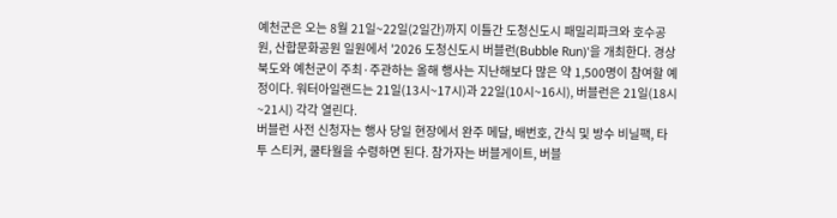예천군은 오는 8월 21일~22일(2일간)까지 이틀간 도청신도시 패밀리파크와 호수공원, 산합문화공원 일원에서 '2026 도청신도시 버블런(Bubble Run)'을 개최한다. 경상북도와 예천군이 주최·주관하는 올해 행사는 지난해보다 많은 약 1,500명이 참여할 예정이다. 워터아일랜드는 21일(13시~17시)과 22일(10시~16시), 버블런은 21일(18시~21시) 각각 열린다.
버블런 사전 신청자는 행사 당일 현장에서 완주 메달, 배번호, 간식 및 방수 비닐팩, 타투 스티커, 쿨타월을 수령하면 된다. 참가자는 버블게이트, 버블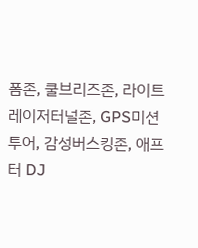폼존, 쿨브리즈존, 라이트레이저터널존, GPS미션투어, 감성버스킹존, 애프터 DJ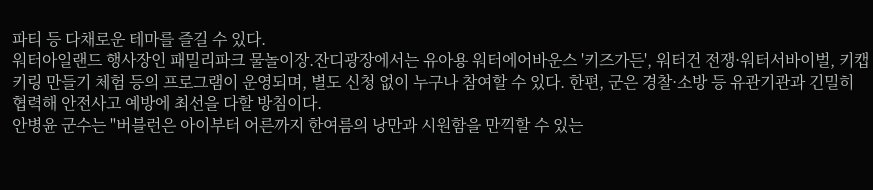파티 등 다채로운 테마를 즐길 수 있다.
워터아일랜드 행사장인 패밀리파크 물놀이장.잔디광장에서는 유아용 워터에어바운스 '키즈가든', 워터건 전쟁·워터서바이벌, 키캡키링 만들기 체험 등의 프로그램이 운영되며, 별도 신청 없이 누구나 참여할 수 있다. 한편, 군은 경찰·소방 등 유관기관과 긴밀히 협력해 안전사고 예방에 최선을 다할 방침이다.
안병윤 군수는 "버블런은 아이부터 어른까지 한여름의 낭만과 시원함을 만끽할 수 있는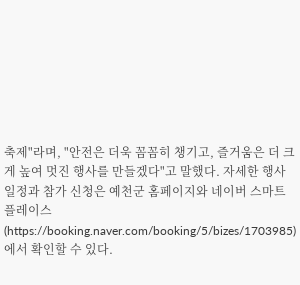축제"라며, "안전은 더욱 꼼꼼히 챙기고, 즐거움은 더 크게 높여 멋진 행사를 만들겠다"고 말했다. 자세한 행사 일정과 참가 신청은 예천군 홈페이지와 네이버 스마트플레이스(https://booking.naver.com/booking/5/bizes/1703985)에서 확인할 수 있다.